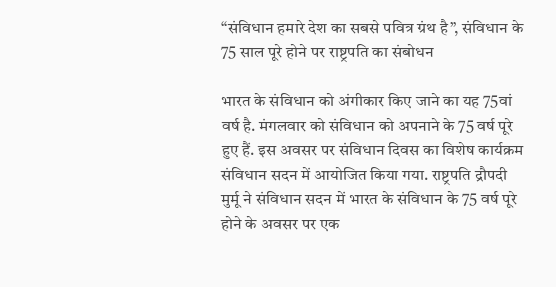“संविधान हमारे देश का सबसे पवित्र ग्रंथ है”, संविधान के 75 साल पूरे होने पर राष्ट्रपति का संबोधन

भारत के संविधान को अंगीकार किए जाने का यह 75वां वर्ष है. मंगलवार को संविधान को अपनाने के 75 वर्ष पूरे हुए हैं. इस अवसर पर संविधान दिवस का विशेष कार्यक्रम संविधान सदन में आयोजित किया गया. राष्ट्रपति द्रौपदी मुर्मू ने संविधान सदन में भारत के संविधान के 75 वर्ष पूरे होने के अवसर पर एक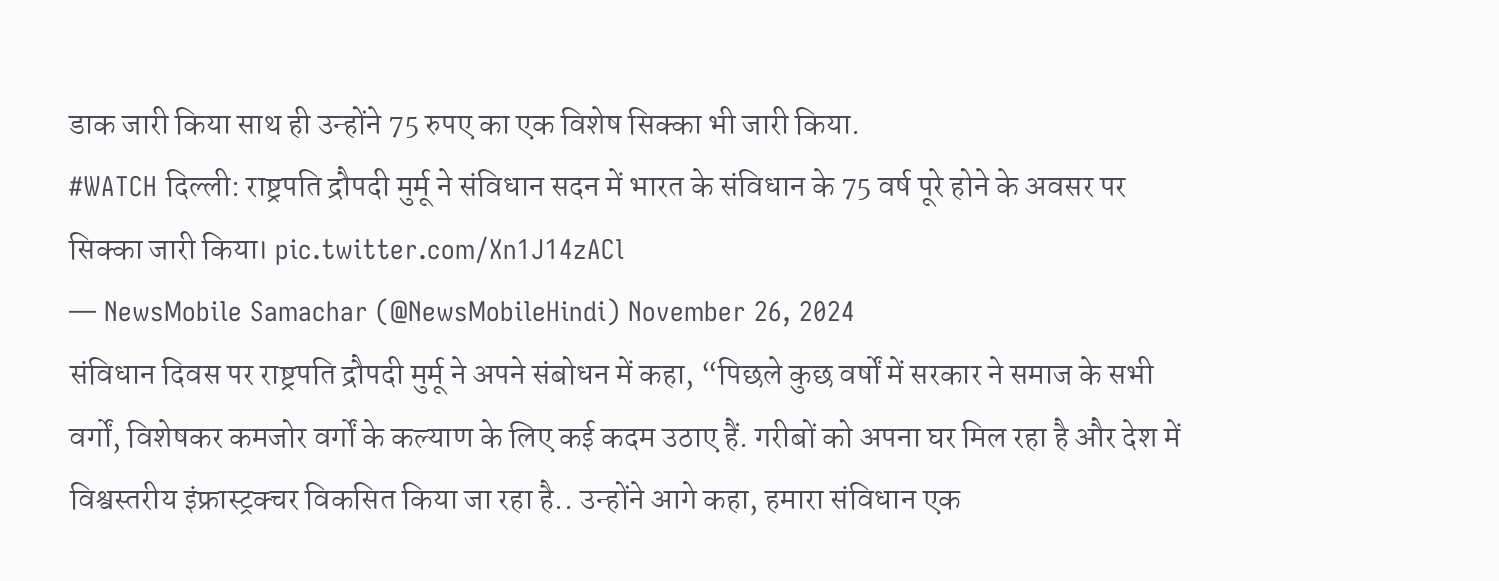डाक जारी किया साथ ही उन्होंने 75 रुपए का एक विशेष सिक्का भी जारी किया.
#WATCH दिल्ली: राष्ट्रपति द्रौपदी मुर्मू ने संविधान सदन में भारत के संविधान के 75 वर्ष पूरे होने के अवसर पर सिक्का जारी किया। pic.twitter.com/Xn1J14zACl
— NewsMobile Samachar (@NewsMobileHindi) November 26, 2024
संविधान दिवस पर राष्ट्रपति द्रौपदी मुर्मू ने अपने संबोधन में कहा, “पिछले कुछ वर्षों में सरकार ने समाज के सभी वर्गों, विशेषकर कमजोर वर्गों के कल्याण के लिए कई कदम उठाए हैं. गरीबों को अपना घर मिल रहा है और देश में विश्वस्तरीय इंफ्रास्ट्रक्चर विकसित किया जा रहा है.. उन्होंने आगे कहा, हमारा संविधान एक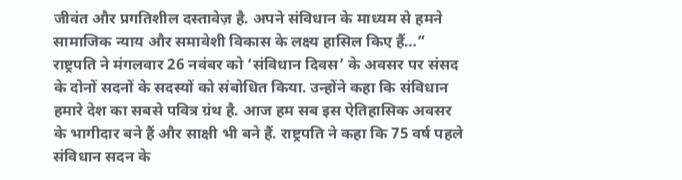जीवंत और प्रगतिशील दस्तावेज़ है. अपने संविधान के माध्यम से हमने सामाजिक न्याय और समावेशी विकास के लक्ष्य हासिल किए हैं…”
राष्ट्रपति ने मंगलवार 26 नवंबर को ‘संविधान दिवस’ के अवसर पर संसद के दोनों सदनों के सदस्यों को संबोधित किया. उन्होंने कहा कि संविधान हमारे देश का सबसे पवित्र ग्रंथ है. आज हम सब इस ऐतिहासिक अवसर के भागीदार बने हैं और साक्षी भी बने हैं. राष्ट्रपति ने कहा कि 75 वर्ष पहले संविधान सदन के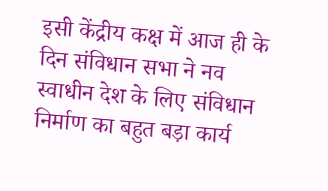इसी केंद्रीय कक्ष में आज ही के दिन संविधान सभा ने नव स्वाधीन देश के लिए संविधान निर्माण का बहुत बड़ा कार्य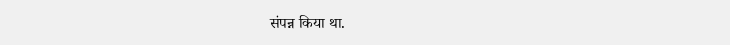संपन्न किया था.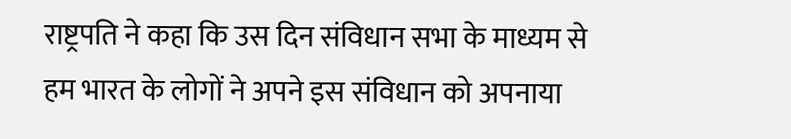राष्ट्रपति ने कहा कि उस दिन संविधान सभा के माध्यम से हम भारत के लोगों ने अपने इस संविधान को अपनाया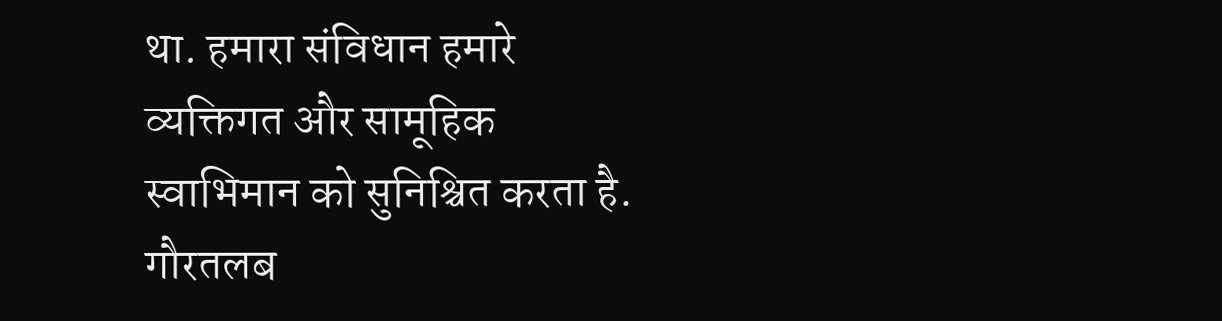था. हमारा संविधान हमारे व्यक्तिगत और सामूहिक स्वाभिमान को सुनिश्चित करता है.
गौरतलब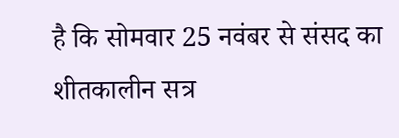है कि सोमवार 25 नवंबर से संसद का शीतकालीन सत्र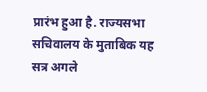प्रारंभ हुआ है. राज्यसभा सचिवालय के मुताबिक यह सत्र अगले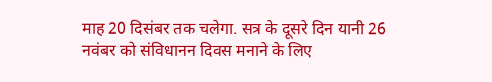माह 20 दिसंबर तक चलेगा. सत्र के दूसरे दिन यानी 26 नवंबर को संविधानन दिवस मनाने के लिए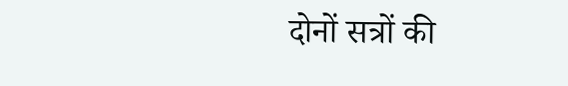दोनों सत्रों की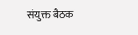संयुक्त बैठक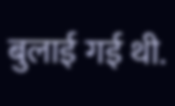बुलाई गई थी.